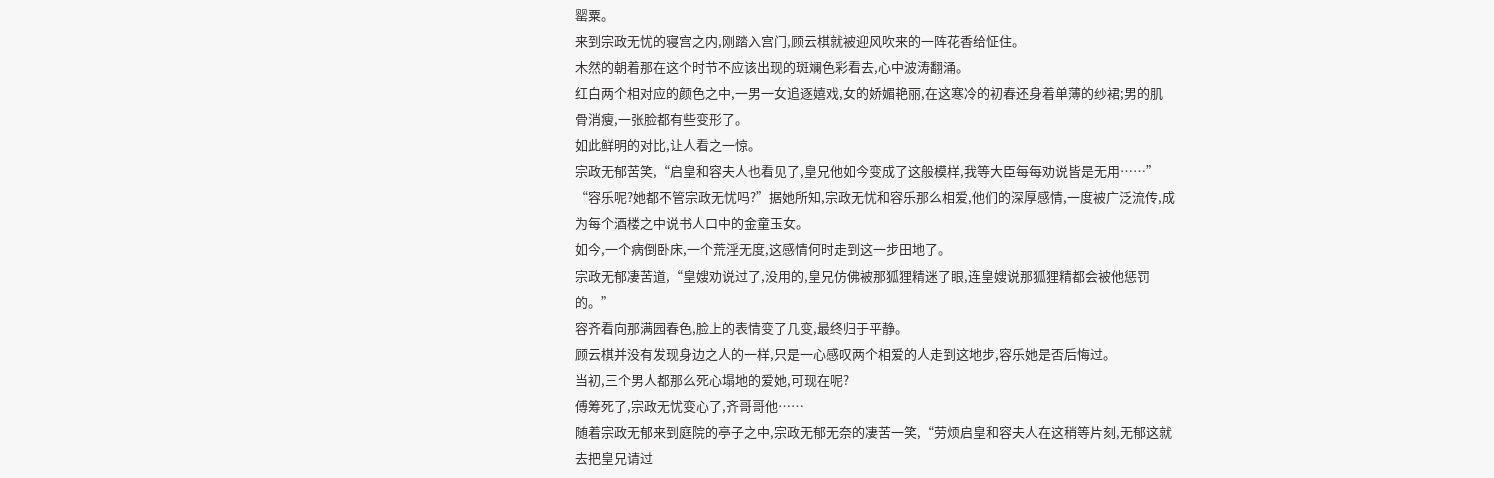罂粟。
来到宗政无忧的寝宫之内,刚踏入宫门,顾云棋就被迎风吹来的一阵花香给怔住。
木然的朝着那在这个时节不应该出现的斑斓色彩看去,心中波涛翻涌。
红白两个相对应的颜色之中,一男一女追逐嬉戏,女的娇媚艳丽,在这寒冷的初春还身着单薄的纱裙;男的肌骨消瘦,一张脸都有些变形了。
如此鲜明的对比,让人看之一惊。
宗政无郁苦笑,“启皇和容夫人也看见了,皇兄他如今变成了这般模样,我等大臣每每劝说皆是无用……”
“容乐呢?她都不管宗政无忧吗?”据她所知,宗政无忧和容乐那么相爱,他们的深厚感情,一度被广泛流传,成为每个酒楼之中说书人口中的金童玉女。
如今,一个病倒卧床,一个荒淫无度,这感情何时走到这一步田地了。
宗政无郁凄苦道,“皇嫂劝说过了,没用的,皇兄仿佛被那狐狸精迷了眼,连皇嫂说那狐狸精都会被他惩罚的。”
容齐看向那满园春色,脸上的表情变了几变,最终归于平静。
顾云棋并没有发现身边之人的一样,只是一心感叹两个相爱的人走到这地步,容乐她是否后悔过。
当初,三个男人都那么死心塌地的爱她,可现在呢?
傅筹死了,宗政无忧变心了,齐哥哥他……
随着宗政无郁来到庭院的亭子之中,宗政无郁无奈的凄苦一笑,“劳烦启皇和容夫人在这稍等片刻,无郁这就去把皇兄请过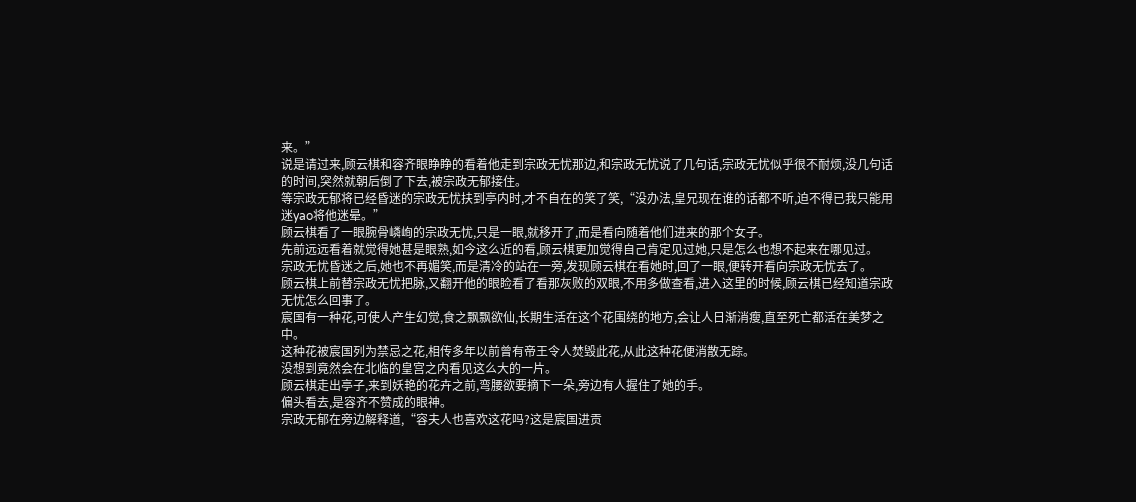来。”
说是请过来,顾云棋和容齐眼睁睁的看着他走到宗政无忧那边,和宗政无忧说了几句话,宗政无忧似乎很不耐烦,没几句话的时间,突然就朝后倒了下去,被宗政无郁接住。
等宗政无郁将已经昏迷的宗政无忧扶到亭内时,才不自在的笑了笑,“没办法,皇兄现在谁的话都不听,迫不得已我只能用迷yao将他迷晕。”
顾云棋看了一眼腕骨嶙峋的宗政无忧,只是一眼,就移开了,而是看向随着他们进来的那个女子。
先前远远看着就觉得她甚是眼熟,如今这么近的看,顾云棋更加觉得自己肯定见过她,只是怎么也想不起来在哪见过。
宗政无忧昏迷之后,她也不再媚笑,而是清冷的站在一旁,发现顾云棋在看她时,回了一眼,便转开看向宗政无忧去了。
顾云棋上前替宗政无忧把脉,又翻开他的眼睑看了看那灰败的双眼,不用多做查看,进入这里的时候,顾云棋已经知道宗政无忧怎么回事了。
宸国有一种花,可使人产生幻觉,食之飘飘欲仙,长期生活在这个花围绕的地方,会让人日渐消瘦,直至死亡都活在美梦之中。
这种花被宸国列为禁忌之花,相传多年以前曾有帝王令人焚毁此花,从此这种花便消散无踪。
没想到竟然会在北临的皇宫之内看见这么大的一片。
顾云棋走出亭子,来到妖艳的花卉之前,弯腰欲要摘下一朵,旁边有人握住了她的手。
偏头看去,是容齐不赞成的眼神。
宗政无郁在旁边解释道,“容夫人也喜欢这花吗?这是宸国进贡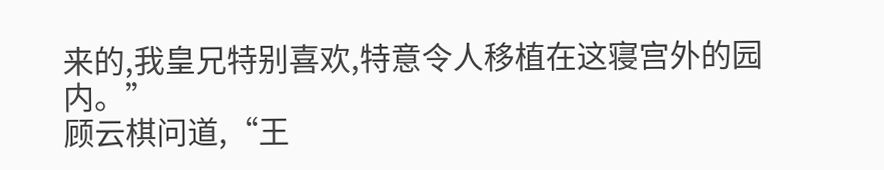来的,我皇兄特别喜欢,特意令人移植在这寝宫外的园内。”
顾云棋问道,“王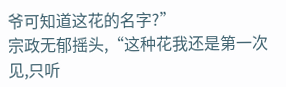爷可知道这花的名字?”
宗政无郁摇头,“这种花我还是第一次见,只听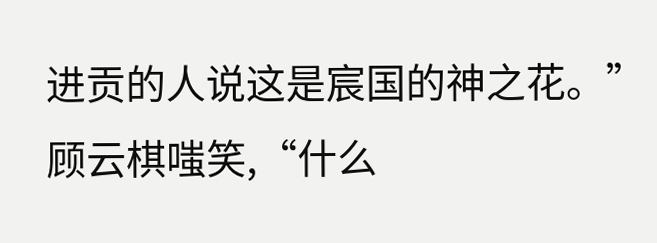进贡的人说这是宸国的神之花。”
顾云棋嗤笑,“什么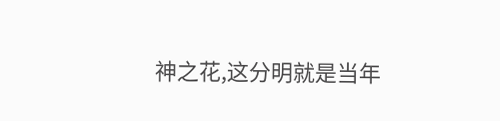神之花,这分明就是当年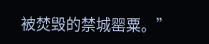被焚毁的禁城罂粟。”